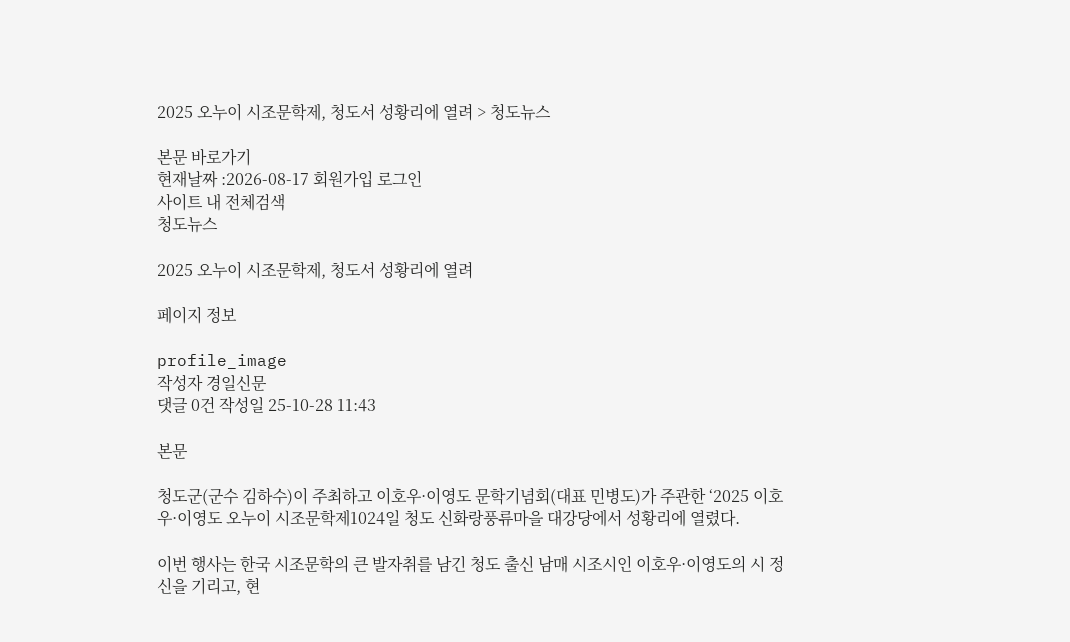2025 오누이 시조문학제, 청도서 성황리에 열려 > 청도뉴스

본문 바로가기
현재날짜 :2026-08-17 회원가입 로그인
사이트 내 전체검색
청도뉴스

2025 오누이 시조문학제, 청도서 성황리에 열려

페이지 정보

profile_image
작성자 경일신문
댓글 0건 작성일 25-10-28 11:43

본문

청도군(군수 김하수)이 주최하고 이호우·이영도 문학기념회(대표 민병도)가 주관한 ‘2025 이호우·이영도 오누이 시조문학제1024일 청도 신화랑풍류마을 대강당에서 성황리에 열렸다.

이번 행사는 한국 시조문학의 큰 발자취를 남긴 청도 출신 남매 시조시인 이호우·이영도의 시 정신을 기리고, 현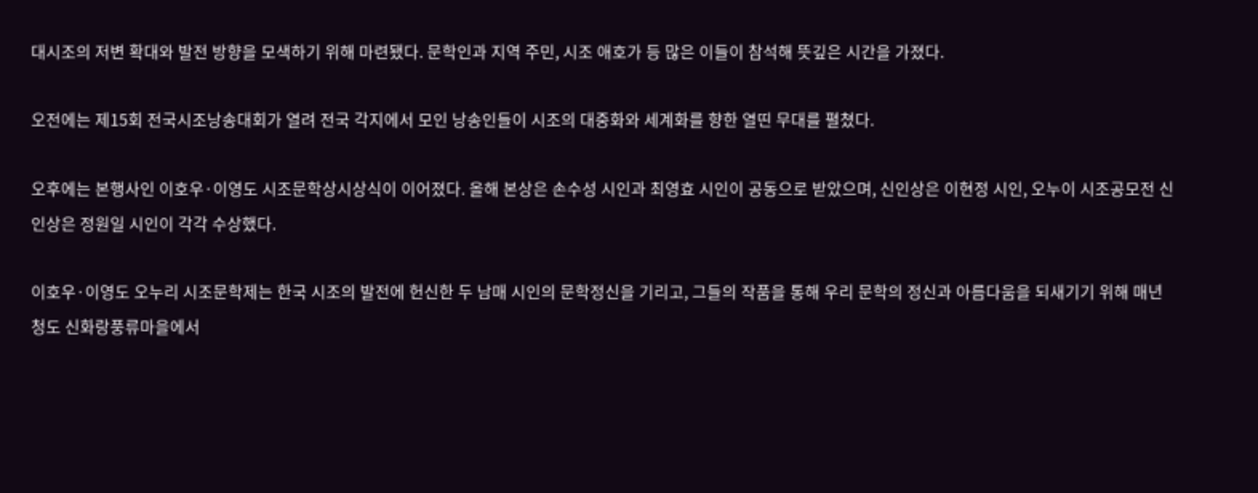대시조의 저변 확대와 발전 방향을 모색하기 위해 마련됐다. 문학인과 지역 주민, 시조 애호가 등 많은 이들이 참석해 뜻깊은 시간을 가졌다.

오전에는 제15회 전국시조낭송대회가 열려 전국 각지에서 모인 낭송인들이 시조의 대중화와 세계화를 향한 열띤 무대를 펼쳤다.

오후에는 본행사인 이호우·이영도 시조문학상시상식이 이어졌다. 올해 본상은 손수성 시인과 최영효 시인이 공동으로 받았으며, 신인상은 이현정 시인, 오누이 시조공모전 신인상은 정원일 시인이 각각 수상했다.

이호우·이영도 오누리 시조문학제는 한국 시조의 발전에 헌신한 두 남매 시인의 문학정신을 기리고, 그들의 작품을 통해 우리 문학의 정신과 아름다움을 되새기기 위해 매년 청도 신화랑풍류마을에서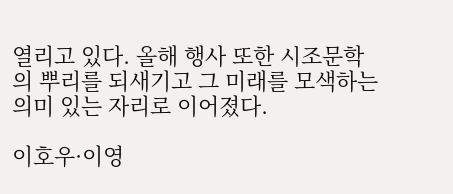열리고 있다. 올해 행사 또한 시조문학의 뿌리를 되새기고 그 미래를 모색하는 의미 있는 자리로 이어졌다.

이호우·이영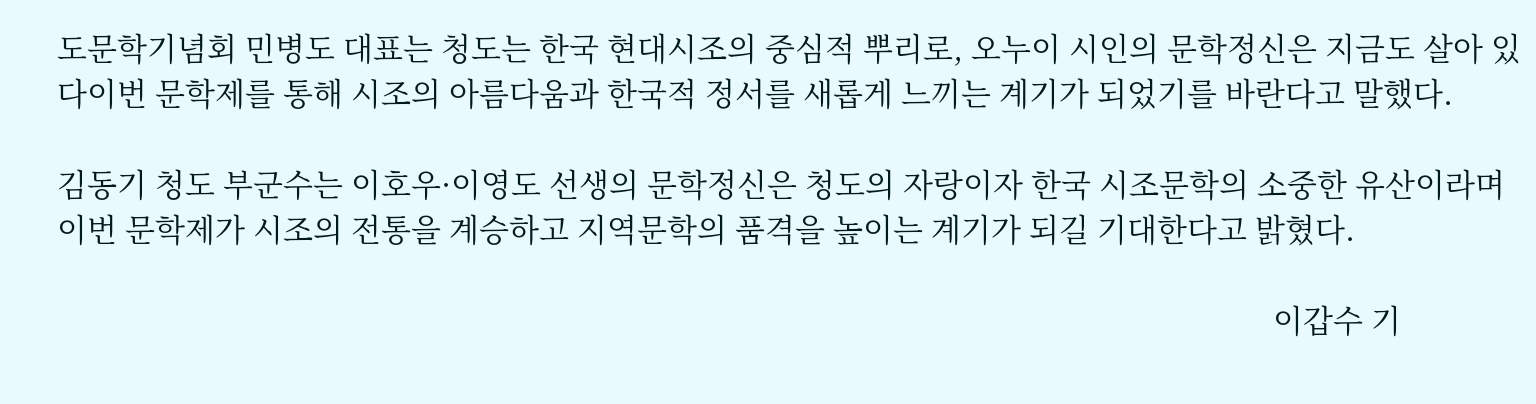도문학기념회 민병도 대표는 청도는 한국 현대시조의 중심적 뿌리로, 오누이 시인의 문학정신은 지금도 살아 있다이번 문학제를 통해 시조의 아름다움과 한국적 정서를 새롭게 느끼는 계기가 되었기를 바란다고 말했다.

김동기 청도 부군수는 이호우·이영도 선생의 문학정신은 청도의 자랑이자 한국 시조문학의 소중한 유산이라며 이번 문학제가 시조의 전통을 계승하고 지역문학의 품격을 높이는 계기가 되길 기대한다고 밝혔다.

                                                                                                                                                        이갑수 기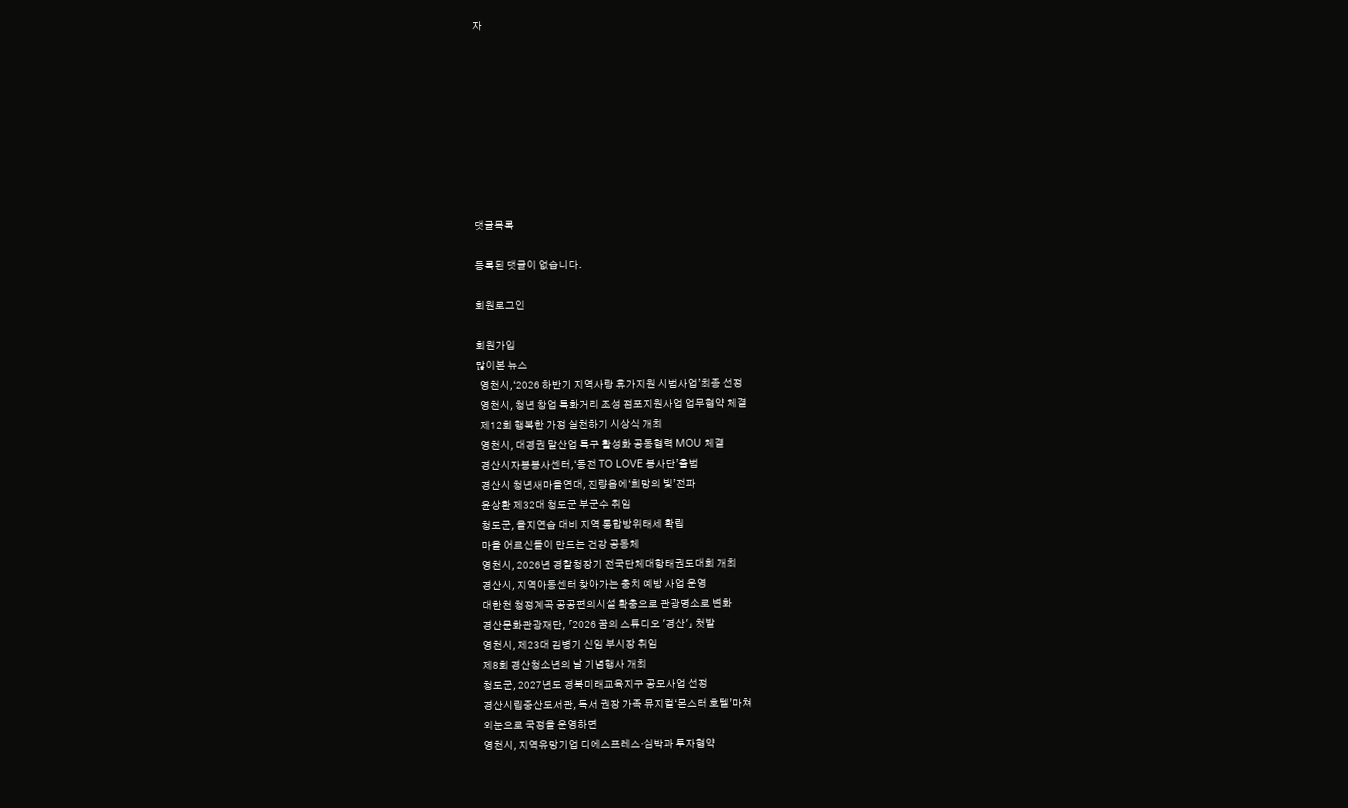자









댓글목록

등록된 댓글이 없습니다.

회원로그인

회원가입
많이본 뉴스
  영천시,‘2026 하반기 지역사랑 휴가지원 시범사업’최종 선정
  영천시, 청년 창업 특화거리 조성 점포지원사업 업무협약 체결
  제12회 행복한 가정 실천하기 시상식 개최
  영천시, 대경권 말산업 특구 활성화 공동협력 MOU 체결
  경산시자봉봉사센터,‘동전 TO LOVE 봉사단’출범
  경산시 청년새마을연대, 진량읍에‘희망의 빛’전파
  윤상환 제32대 청도군 부군수 취임
  청도군, 을지연습 대비 지역 통합방위태세 확립
  마을 어르신들이 만드는 건강 공동체
  영천시, 2026년 경찰청장기 전국단체대항태권도대회 개최
  경산시, 지역아동센터 찾아가는 충치 예방 사업 운영
  대한천 청정계곡 공공편의시설 확충으로 관광명소로 변화
  경산문화관광재단, 「2026 꿈의 스튜디오 '경산'」 첫발
  영천시, 제23대 김병기 신임 부시장 취임
  제8회 경산청소년의 날 기념행사 개최
  청도군, 2027년도 경북미래교육지구 공모사업 선정
  경산시립중산도서관, 독서 권장 가족 뮤지컬‘몬스터 호텔’마쳐
  외눈으로 국정을 운영하면
  영천시, 지역유망기업 디에스프레스·심박과 투자협약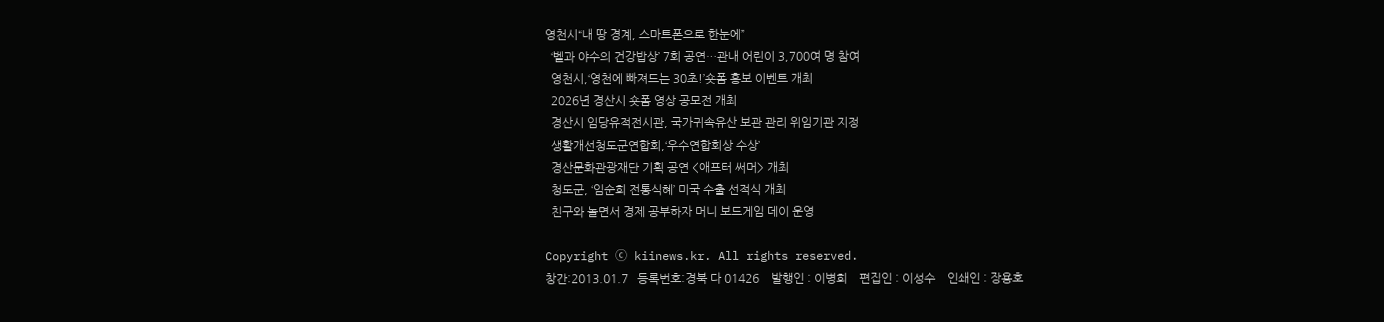영천시“내 땅 경계, 스마트폰으로 한눈에”
  ‘벨과 야수의 건강밥상’ 7회 공연…관내 어린이 3,700여 명 참여
  영천시,‘영천에 빠져드는 30초!’숏폼 홍보 이벤트 개최
  2026년 경산시 숏폼 영상 공모전 개최
  경산시 임당유적전시관, 국가귀속유산 보관 관리 위임기관 지정
  생활개선청도군연합회,‘우수연합회상 수상’
  경산문화관광재단 기획 공연 <애프터 써머> 개최
  청도군, ‘임순희 전통식혜’ 미국 수출 선적식 개최
  친구와 놀면서 경제 공부하자 머니 보드게임 데이 운영

Copyright ⓒ kiinews.kr. All rights reserved.
창간:2013.01.7   등록번호:경북 다 01426    발행인 : 이병희    편집인 : 이성수    인쇄인 : 장용호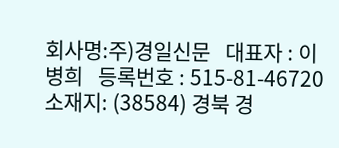회사명:주)경일신문   대표자 : 이병희   등록번호 : 515-81-46720   소재지: (38584) 경북 경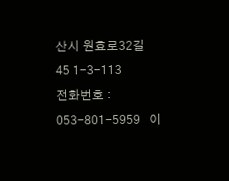산시 원효로32길 45 1-3-113
전화번호 : 053-801-5959   이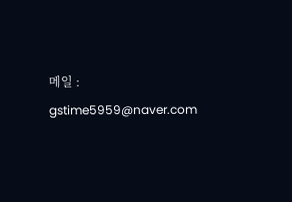메일 : gstime5959@naver.com